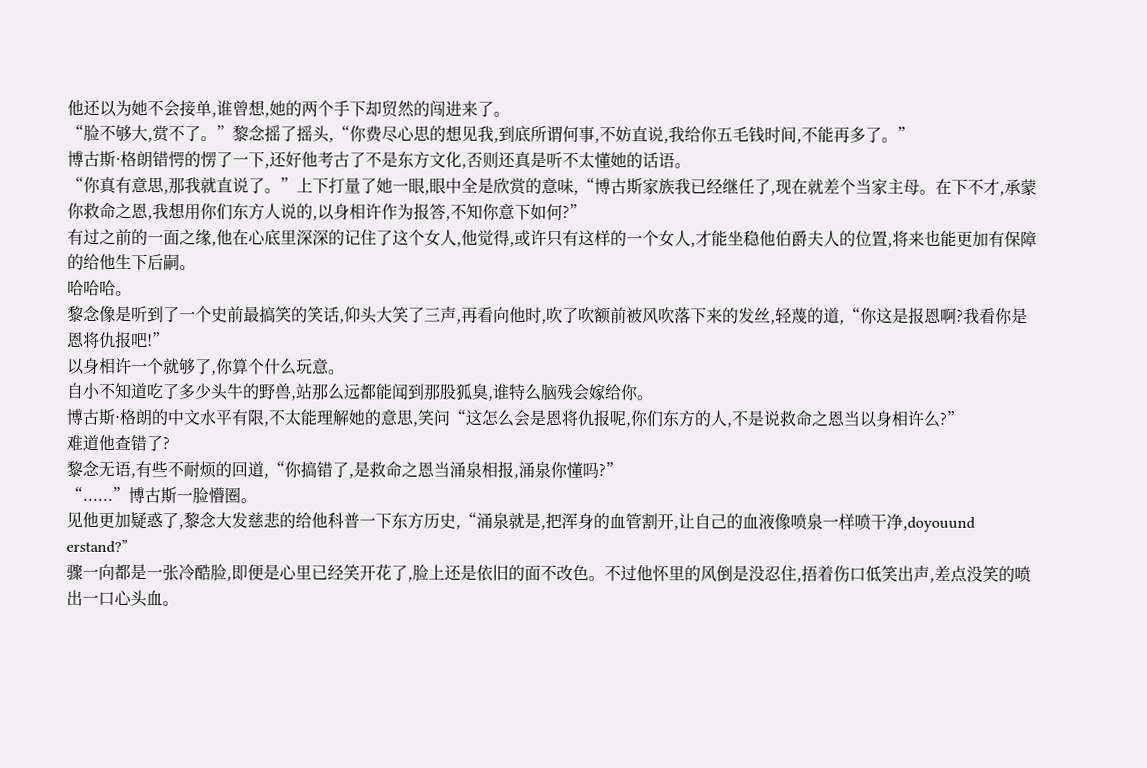他还以为她不会接单,谁曾想,她的两个手下却贸然的闯进来了。
“脸不够大,赏不了。”黎念摇了摇头,“你费尽心思的想见我,到底所谓何事,不妨直说,我给你五毛钱时间,不能再多了。”
博古斯·格朗错愕的愣了一下,还好他考古了不是东方文化,否则还真是听不太懂她的话语。
“你真有意思,那我就直说了。”上下打量了她一眼,眼中全是欣赏的意味,“博古斯家族我已经继任了,现在就差个当家主母。在下不才,承蒙你救命之恩,我想用你们东方人说的,以身相许作为报答,不知你意下如何?”
有过之前的一面之缘,他在心底里深深的记住了这个女人,他觉得,或许只有这样的一个女人,才能坐稳他伯爵夫人的位置,将来也能更加有保障的给他生下后嗣。
哈哈哈。
黎念像是听到了一个史前最搞笑的笑话,仰头大笑了三声,再看向他时,吹了吹额前被风吹落下来的发丝,轻蔑的道,“你这是报恩啊?我看你是恩将仇报吧!”
以身相许一个就够了,你算个什么玩意。
自小不知道吃了多少头牛的野兽,站那么远都能闻到那股狐臭,谁特么脑残会嫁给你。
博古斯·格朗的中文水平有限,不太能理解她的意思,笑问“这怎么会是恩将仇报呢,你们东方的人,不是说救命之恩当以身相许么?”
难道他查错了?
黎念无语,有些不耐烦的回道,“你搞错了,是救命之恩当涌泉相报,涌泉你懂吗?”
“......”博古斯一脸懵圈。
见他更加疑惑了,黎念大发慈悲的给他科普一下东方历史,“涌泉就是,把浑身的血管割开,让自己的血液像喷泉一样喷干净,doyouund
erstand?”
骤一向都是一张冷酷脸,即便是心里已经笑开花了,脸上还是依旧的面不改色。不过他怀里的风倒是没忍住,捂着伤口低笑出声,差点没笑的喷出一口心头血。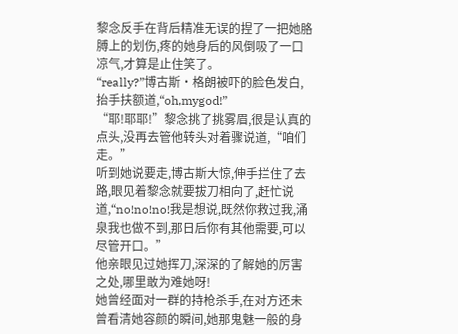黎念反手在背后精准无误的捏了一把她胳膊上的划伤,疼的她身后的风倒吸了一口凉气,才算是止住笑了。
“really?”博古斯·格朗被吓的脸色发白,抬手扶额道,“oh,mygod!”
“耶!耶耶!”黎念挑了挑雾眉,很是认真的点头,没再去管他转头对着骤说道,“咱们走。”
听到她说要走,博古斯大惊,伸手拦住了去路,眼见着黎念就要拔刀相向了,赶忙说道,“no!no!no!我是想说,既然你救过我,涌泉我也做不到,那日后你有其他需要,可以尽管开口。”
他亲眼见过她挥刀,深深的了解她的厉害之处,哪里敢为难她呀!
她曾经面对一群的持枪杀手,在对方还未曾看清她容颜的瞬间,她那鬼魅一般的身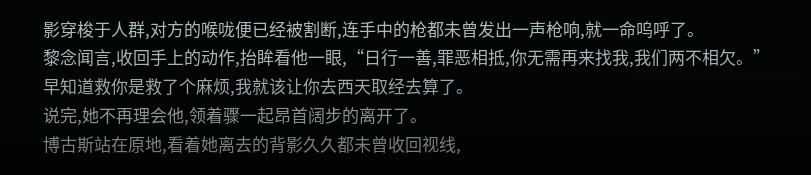影穿梭于人群,对方的喉咙便已经被割断,连手中的枪都未曾发出一声枪响,就一命呜呼了。
黎念闻言,收回手上的动作,抬眸看他一眼,“日行一善,罪恶相抵,你无需再来找我,我们两不相欠。”
早知道救你是救了个麻烦,我就该让你去西天取经去算了。
说完,她不再理会他,领着骤一起昂首阔步的离开了。
博古斯站在原地,看着她离去的背影久久都未曾收回视线,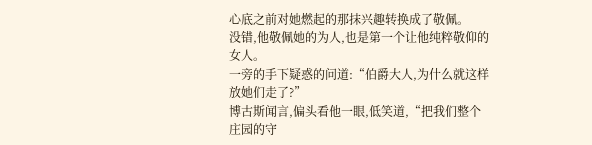心底之前对她燃起的那抹兴趣转换成了敬佩。
没错,他敬佩她的为人,也是第一个让他纯粹敬仰的女人。
一旁的手下疑惑的问道:“伯爵大人,为什么就这样放她们走了?”
博古斯闻言,偏头看他一眼,低笑道,“把我们整个庄园的守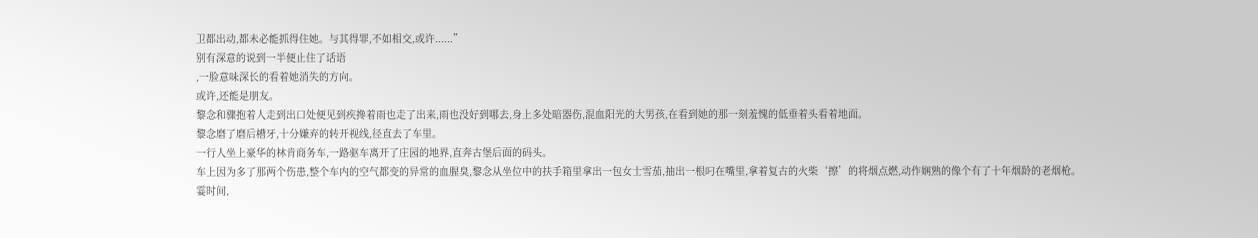卫都出动,都未必能抓得住她。与其得罪,不如相交,或许......”
别有深意的说到一半便止住了话语
,一脸意味深长的看着她消失的方向。
或许,还能是朋友。
黎念和骤抱着人走到出口处便见到疾搀着雨也走了出来,雨也没好到哪去,身上多处暗器伤,混血阳光的大男孩,在看到她的那一刻羞愧的低垂着头看着地面。
黎念磨了磨后槽牙,十分嫌弃的转开视线,径直去了车里。
一行人坐上豪华的林肯商务车,一路驱车离开了庄园的地界,直奔古堡后面的码头。
车上因为多了那两个伤患,整个车内的空气都变的异常的血腥臭,黎念从坐位中的扶手箱里拿出一包女士雪茄,抽出一根叼在嘴里,拿着复古的火柴‘擦’的将烟点燃,动作娴熟的像个有了十年烟龄的老烟枪。
霎时间,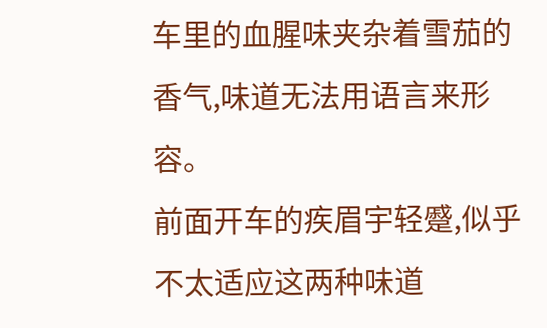车里的血腥味夹杂着雪茄的香气,味道无法用语言来形容。
前面开车的疾眉宇轻蹙,似乎不太适应这两种味道